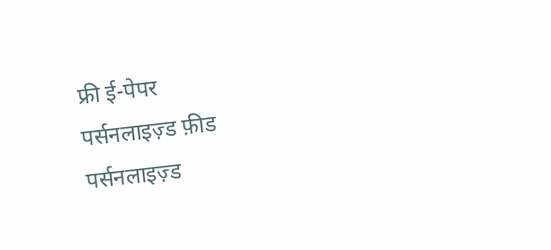फ्री ई-पेपर
पर्सनलाइज़्ड फ़ीड
पर्सनलाइज़्ड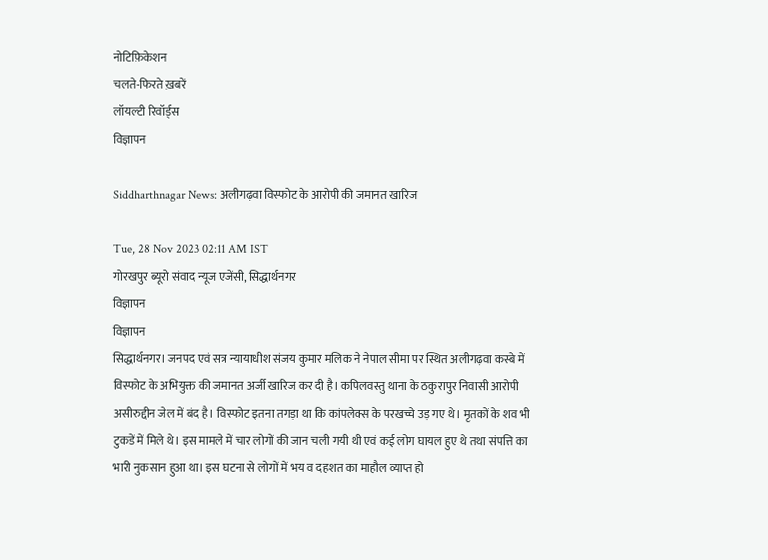नोटिफ़िकेशन
चलते-फिरते ख़बरें
लॉयल्टी रिवॉर्ड्स
विज्ञापन

Siddharthnagar News: अलीगढ़वा विस्फोट के आरोपी की जमानत खारिज

Tue, 28 Nov 2023 02:11 AM IST
गोरखपुर ब्यूरो संवाद न्यूज एजेंसी, सिद्धार्थनगर
विज्ञापन
विज्ञापन
सिद्धार्थनगर। जनपद एवं सत्र न्यायाधीश संजय कुमार मलिक ने नेपाल सीमा पर स्थित अलीगढ़वा कस्बे में विस्फोट के अभियुक्त की जमानत अर्जी खारिज कर दी है। कपिलवस्तु थाना के ठकुरापुर निवासी आरोपी असीरुद्दीन जेल में बंद है। विस्फोट इतना तगड़ा था कि कांपलेक्स के परखच्चे उड़ गए थे। मृतकों के शव भी टुकडें में मिले थे। इस मामले में चार लोगों की जान चली गयी थी एवं कई लोग घायल हुए थे तथा संपत्ति का भारी नुकसान हुआ था। इस घटना से लोगों में भय व दहशत का माहौल व्याप्त हो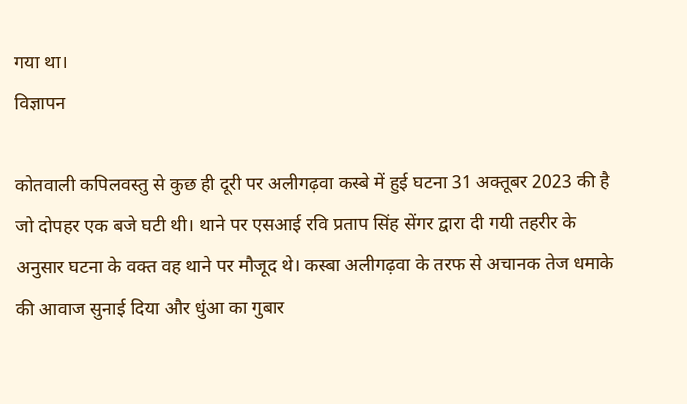गया था।
विज्ञापन

कोतवाली कपिलवस्तु से कुछ ही दूरी पर अलीगढ़वा कस्बे में हुई घटना 31 अक्तूबर 2023 की है जो दोपहर एक बजे घटी थी। थाने पर एसआई रवि प्रताप सिंह सेंगर द्वारा दी गयी तहरीर के अनुसार घटना के वक्त वह थाने पर मौजूद थे। कस्बा अलीगढ़वा के तरफ से अचानक तेज धमाके की आवाज सुनाई दिया और धुंआ का गुबार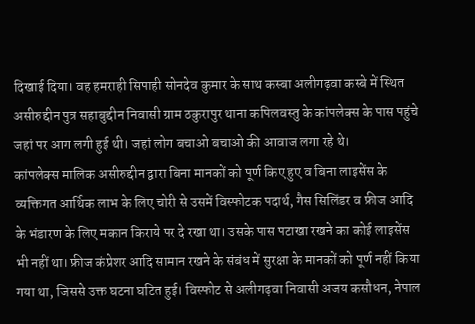दिखाई दिया। वह हमराही सिपाही सोनदेव कुमार के साथ कस्बा अलीगढ़वा कस्बे में स्थित असीरुद्दीन पुत्र सहाबुद्दीन निवासी ग्राम ठकुरापुर थाना कपिलवस्तु के कांपलेक्स के पास पहुंचे जहां पर आग लगी हुई थी। जहां लोग बचाओ बचाओ की आवाज लगा रहे थे।
कांपलेक्स मालिक असीरुद्दीन द्वारा बिना मानकों को पूर्ण किए हुए व बिना लाइसेंस के व्यक्तिगत आर्थिक लाभ के लिए चोरी से उसमें विस्फोटक पदार्थ, गैस सिलिंडर व फ्रीज आदि के भंडारण के लिए मकान किराये पर दे रखा था। उसके पास पटाखा रखने का कोई लाइसेंस भी नहीं था। फ्रीज कंप्रेशर आदि सामान रखने के संबंध में सुरक्षा के मानकों को पूर्ण नहीं किया गया था, जिससे उक्त घटना घटित हुई। विस्फोट से अलीगढ़वा निवासी अजय कसौधन, नेपाल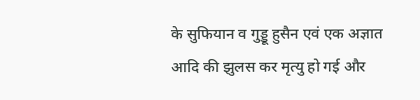के सुफियान व गुड्डू हुसैन एवं एक अज्ञात आदि की झुलस कर मृत्यु हो गई और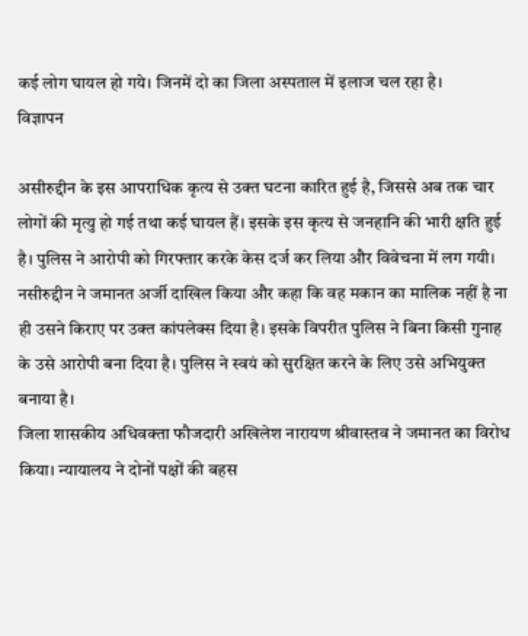कई लोग घायल हो गये। जिनमें दो का जिला अस्पताल में इलाज चल रहा है।
विज्ञापन

असीरुद्दीन के इस आपराधिक कृत्य से उक्त घटना कारित हुई है, जिससे अब तक चार लोगों की मृत्यु हो गई तथा कई घायल हैं। इसके इस कृत्य से जनहानि की भारी क्षति हुई है। पुलिस ने आरोपी को गिरफ्तार करके केस दर्ज कर लिया और विवेचना में लग गयी। नसीरुद्दीन ने जमानत अर्जी दाखिल किया और कहा कि वह मकान का मालिक नहीं है ना ही उसने किराए पर उक्त कांपलेक्स दिया है। इसके विपरीत पुलिस ने बिना किसी गुनाह के उसे आरोपी बना दिया है। पुलिस ने स्वयं को सुरक्षित करने के लिए उसे अभियुक्त बनाया है।
जिला शासकीय अधिवक्ता फौजदारी अखिलेश नारायण श्रीवास्तव ने जमानत का विरोध किया। न्यायालय ने दोनों पक्षों की बहस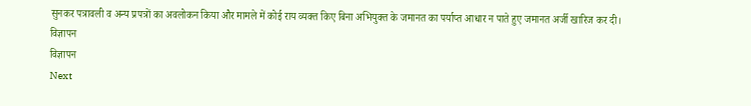सुनकर पत्रावली व अन्य प्रपत्रों का अवलोकन किया और मामले में कोई राय व्यक्त किए बिना अभियुक्त के जमानत का पर्याप्त आधार न पाते हुए जमानत अर्जी खारिज कर दी।
विज्ञापन
विज्ञापन
Next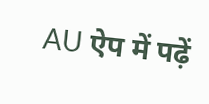AU ऐप में पढ़ें